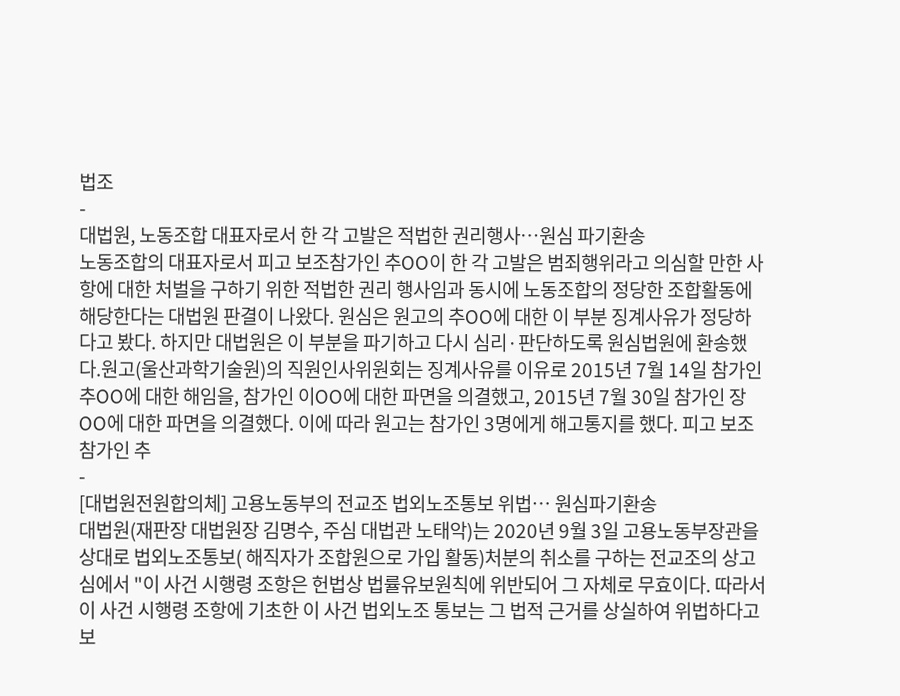법조
-
대법원, 노동조합 대표자로서 한 각 고발은 적법한 권리행사…원심 파기환송
노동조합의 대표자로서 피고 보조참가인 추OO이 한 각 고발은 범죄행위라고 의심할 만한 사항에 대한 처벌을 구하기 위한 적법한 권리 행사임과 동시에 노동조합의 정당한 조합활동에 해당한다는 대법원 판결이 나왔다. 원심은 원고의 추OO에 대한 이 부분 징계사유가 정당하다고 봤다. 하지만 대법원은 이 부분을 파기하고 다시 심리·판단하도록 원심법원에 환송했다.원고(울산과학기술원)의 직원인사위원회는 징계사유를 이유로 2015년 7월 14일 참가인 추OO에 대한 해임을, 참가인 이OO에 대한 파면을 의결했고, 2015년 7월 30일 참가인 장OO에 대한 파면을 의결했다. 이에 따라 원고는 참가인 3명에게 해고통지를 했다. 피고 보조참가인 추
-
[대법원전원합의체] 고용노동부의 전교조 법외노조통보 위법… 원심파기환송
대법원(재판장 대법원장 김명수, 주심 대법관 노태악)는 2020년 9월 3일 고용노동부장관을 상대로 법외노조통보( 해직자가 조합원으로 가입 활동)처분의 취소를 구하는 전교조의 상고심에서 "이 사건 시행령 조항은 헌법상 법률유보원칙에 위반되어 그 자체로 무효이다. 따라서 이 사건 시행령 조항에 기초한 이 사건 법외노조 통보는 그 법적 근거를 상실하여 위법하다고 보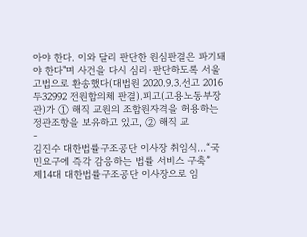아야 한다. 이와 달리 판단한 원심판결은 파기돼야 한다"며 사건을 다시 심리·판단하도록 서울고법으로 환송했다(대법원 2020.9.3.선고 2016두32992 전원합의체 판결).피고(고용노동부장관)가 ① 해직 교원의 조합원자격을 허용하는 정관조항을 보유하고 있고, ② 해직 교
-
김진수 대한법률구조공단 이사장 취임식…“국민요구에 즉각 감응하는 법률 서비스 구축”
제14대 대한법률구조공단 이사장으로 임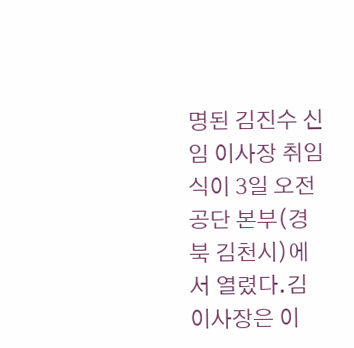명된 김진수 신임 이사장 취임식이 3일 오전 공단 본부(경북 김천시)에서 열렸다.김 이사장은 이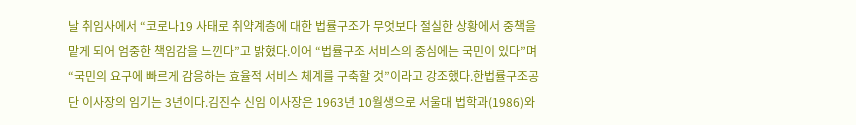날 취임사에서 “코로나19 사태로 취약계층에 대한 법률구조가 무엇보다 절실한 상황에서 중책을 맡게 되어 엄중한 책임감을 느낀다”고 밝혔다.이어 “법률구조 서비스의 중심에는 국민이 있다”며 “국민의 요구에 빠르게 감응하는 효율적 서비스 체계를 구축할 것”이라고 강조했다.한법률구조공단 이사장의 임기는 3년이다.김진수 신임 이사장은 1963년 10월생으로 서울대 법학과(1986)와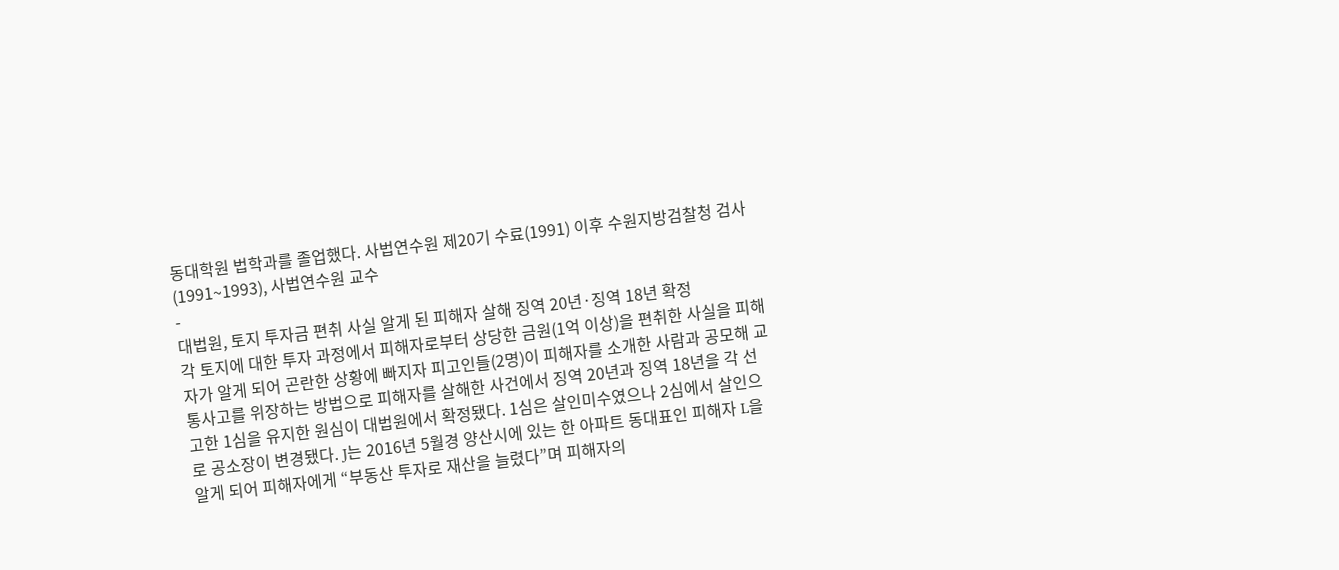동대학원 법학과를 졸업했다. 사법연수원 제20기 수료(1991) 이후 수원지방검찰청 검사(1991~1993), 사법연수원 교수
-
대법원, 토지 투자금 편취 사실 알게 된 피해자 살해 징역 20년·징역 18년 확정
각 토지에 대한 투자 과정에서 피해자로부터 상당한 금원(1억 이상)을 편취한 사실을 피해자가 알게 되어 곤란한 상황에 빠지자 피고인들(2명)이 피해자를 소개한 사람과 공모해 교통사고를 위장하는 방법으로 피해자를 살해한 사건에서 징역 20년과 징역 18년을 각 선고한 1심을 유지한 원심이 대법원에서 확정됐다. 1심은 살인미수였으나 2심에서 살인으로 공소장이 변경됐다. J는 2016년 5월경 양산시에 있는 한 아파트 동대표인 피해자 L을 알게 되어 피해자에게 “부동산 투자로 재산을 늘렸다”며 피해자의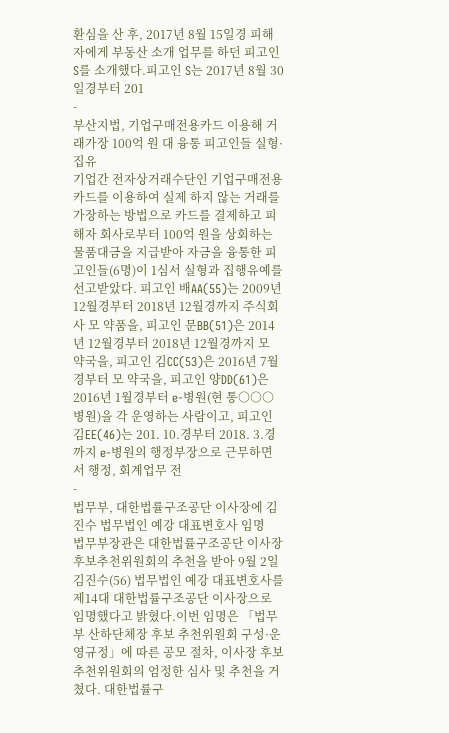환심을 산 후, 2017년 8월 15일경 피해자에게 부동산 소개 업무를 하던 피고인 S를 소개했다.피고인 S는 2017년 8월 30일경부터 201
-
부산지법, 기업구매전용카드 이용해 거래가장 100억 원 대 융통 피고인들 실형·집유
기업간 전자상거래수단인 기업구매전용카드를 이용하여 실제 하지 않는 거래를 가장하는 방법으로 카드를 결제하고 피해자 회사로부터 100억 원을 상회하는 물품대금을 지급받아 자금을 융통한 피고인들(6명)이 1심서 실형과 집행유예를 선고받았다. 피고인 배AA(55)는 2009년 12월경부터 2018년 12월경까지 주식회사 모 약품을, 피고인 문BB(51)은 2014년 12월경부터 2018년 12월경까지 모 약국을, 피고인 김CC(53)은 2016년 7월경부터 모 약국을, 피고인 양DD(61)은 2016년 1월경부터 e-병원(현 통○○○ 병원)을 각 운영하는 사람이고, 피고인 김EE(46)는 201. 10.경부터 2018. 3.경까지 e-병원의 행정부장으로 근무하면서 행정, 회계업무 전
-
법무부, 대한법률구조공단 이사장에 김진수 법무법인 예강 대표변호사 임명
법무부장관은 대한법률구조공단 이사장 후보추천위원회의 추천을 받아 9월 2일 김진수(56) 법무법인 예강 대표변호사를 제14대 대한법률구조공단 이사장으로 임명했다고 밝혔다.이번 임명은 「법무부 산하단체장 후보 추천위원회 구성·운영규정」에 따른 공모 절차, 이사장 후보추천위원회의 엄정한 심사 및 추천을 거쳤다. 대한법률구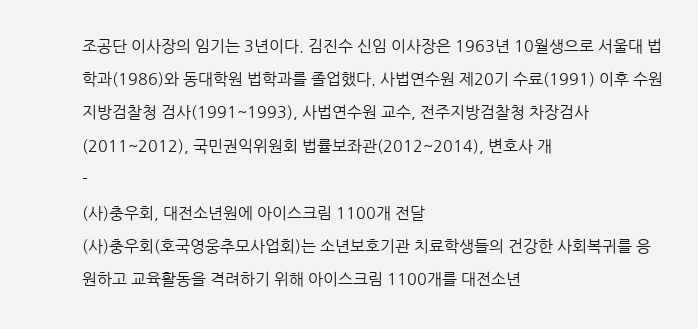조공단 이사장의 임기는 3년이다. 김진수 신임 이사장은 1963년 10월생으로 서울대 법학과(1986)와 동대학원 법학과를 졸업했다. 사법연수원 제20기 수료(1991) 이후 수원지방검찰청 검사(1991~1993), 사법연수원 교수, 전주지방검찰청 차장검사(2011~2012), 국민권익위원회 법률보좌관(2012~2014), 변호사 개
-
(사)충우회, 대전소년원에 아이스크림 1100개 전달
(사)충우회(호국영웅추모사업회)는 소년보호기관 치료학생들의 건강한 사회복귀를 응원하고 교육활동을 격려하기 위해 아이스크림 1100개를 대전소년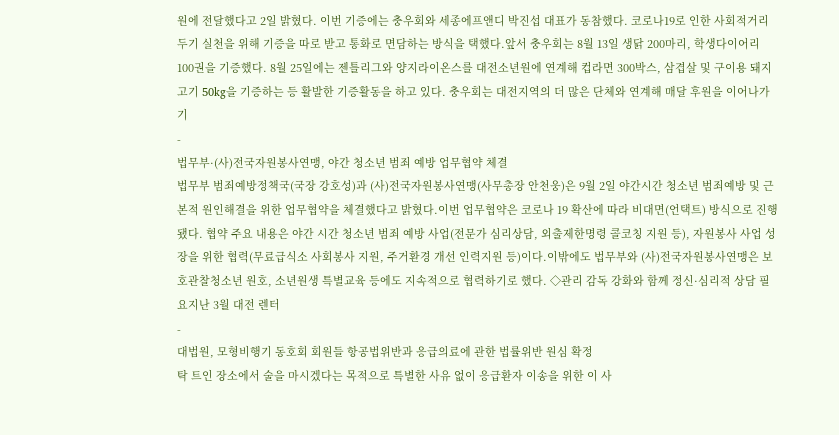원에 전달했다고 2일 밝혔다. 이번 기증에는 충우회와 세종에프앤디 박진섭 대표가 동참했다. 코로나19로 인한 사회적거리 두기 실천을 위해 기증을 따로 받고 통화로 면담하는 방식을 택했다.앞서 충우회는 8월 13일 생닭 200마리, 학생다이어리 100권을 기증했다. 8월 25일에는 젠틀리그와 양지라이온스를 대전소년원에 연계해 컵라면 300박스, 삼겹살 및 구이용 돼지고기 50kg을 기증하는 등 활발한 기증활동을 하고 있다. 충우회는 대전지역의 더 많은 단체와 연계해 매달 후원을 이어나가기
-
법무부·(사)전국자원봉사연맹, 야간 청소년 범죄 예방 업무협약 체결
법무부 범죄예방정책국(국장 강호성)과 (사)전국자원봉사연맹(사무총장 안천웅)은 9월 2일 야간시간 청소년 범죄예방 및 근본적 원인해결을 위한 업무협약을 체결했다고 밝혔다.이번 업무협약은 코로나 19 확산에 따라 비대면(언택트) 방식으로 진행됐다. 협약 주요 내용은 야간 시간 청소년 범죄 예방 사업(전문가 심리상담, 외출제한명령 콜코칭 지원 등), 자원봉사 사업 성장을 위한 협력(무료급식소 사회봉사 지원, 주거환경 개선 인력지원 등)이다.이밖에도 법무부와 (사)전국자원봉사연맹은 보호관찰청소년 원호, 소년원생 특별교육 등에도 지속적으로 협력하기로 했다. ◇관리 감독 강화와 함께 정신·심리적 상담 필요지난 3월 대전 렌터
-
대법원, 모형비행기 동호회 회원들 항공법위반과 응급의료에 관한 법률위반 원심 확정
탁 트인 장소에서 술을 마시겠다는 목적으로 특별한 사유 없이 응급환자 이송을 위한 이 사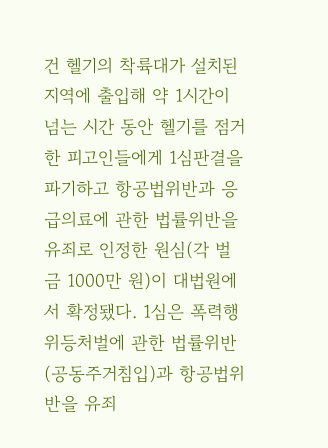건 헬기의 착륙대가 설치된 지역에 출입해 약 1시간이 넘는 시간 동안 헬기를 점거한 피고인들에게 1심판결을 파기하고 항공법위반과 응급의료에 관한 법률위반을 유죄로 인정한 원심(각 벌금 1000만 원)이 대법원에서 확정됐다. 1심은 폭력행위등처벌에 관한 법률위반(공동주거침입)과 항공법위반을 유죄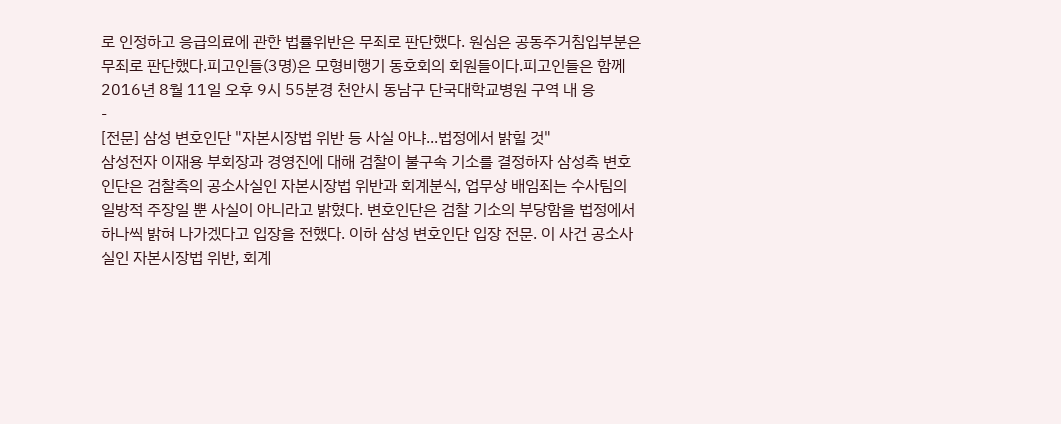로 인정하고 응급의료에 관한 법률위반은 무죄로 판단했다. 원심은 공동주거침입부분은 무죄로 판단했다.피고인들(3명)은 모형비행기 동호회의 회원들이다.피고인들은 함께 2016년 8월 11일 오후 9시 55분경 천안시 동남구 단국대학교병원 구역 내 응
-
[전문] 삼성 변호인단 "자본시장법 위반 등 사실 아냐...법정에서 밝힐 것"
삼성전자 이재용 부회장과 경영진에 대해 검찰이 불구속 기소를 결정하자 삼성측 변호인단은 검찰측의 공소사실인 자본시장법 위반과 회계분식, 업무상 배임죄는 수사팀의 일방적 주장일 뿐 사실이 아니라고 밝혔다. 변호인단은 검찰 기소의 부당함을 법정에서 하나씩 밝혀 나가겠다고 입장을 전했다. 이하 삼성 변호인단 입장 전문. 이 사건 공소사실인 자본시장법 위반, 회계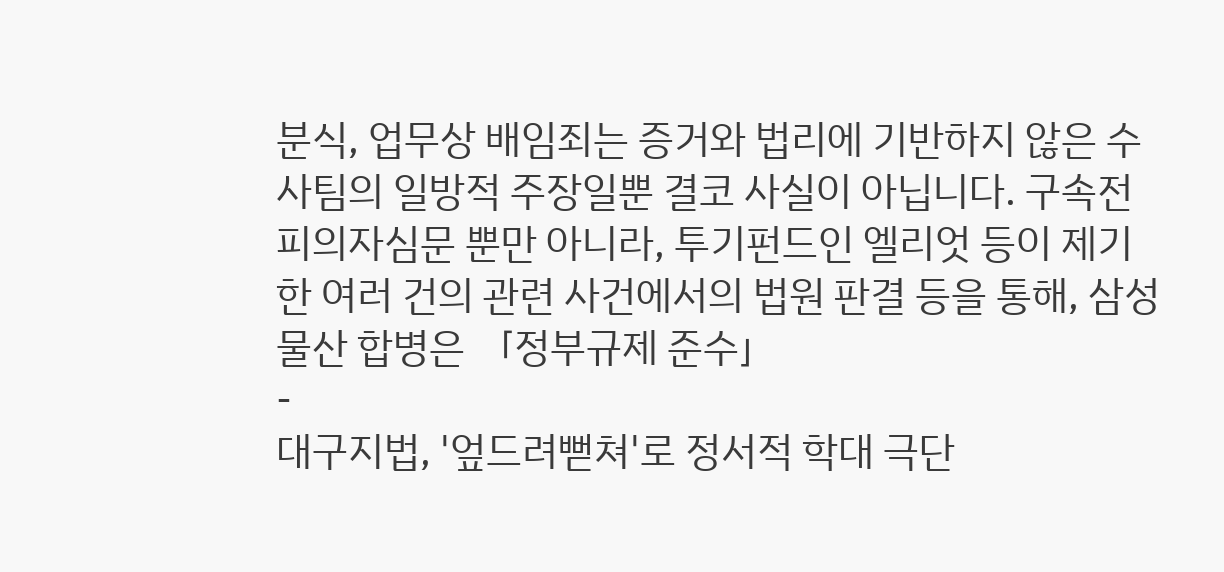분식, 업무상 배임죄는 증거와 법리에 기반하지 않은 수사팀의 일방적 주장일뿐 결코 사실이 아닙니다. 구속전 피의자심문 뿐만 아니라, 투기펀드인 엘리엇 등이 제기한 여러 건의 관련 사건에서의 법원 판결 등을 통해, 삼성물산 합병은 「정부규제 준수」
-
대구지법, '엎드려뻗쳐'로 정서적 학대 극단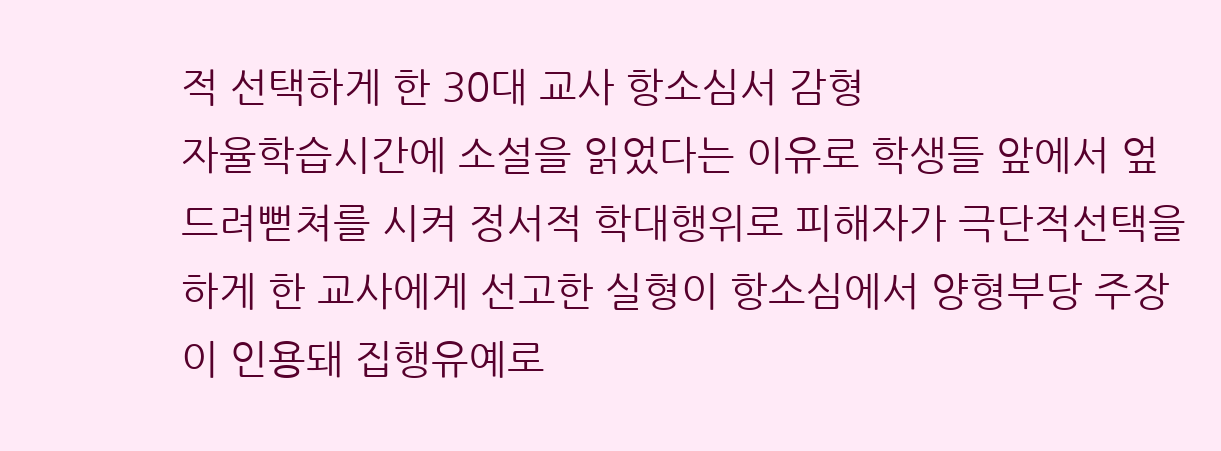적 선택하게 한 30대 교사 항소심서 감형
자율학습시간에 소설을 읽었다는 이유로 학생들 앞에서 엎드려뻗쳐를 시켜 정서적 학대행위로 피해자가 극단적선택을 하게 한 교사에게 선고한 실형이 항소심에서 양형부당 주장이 인용돼 집행유예로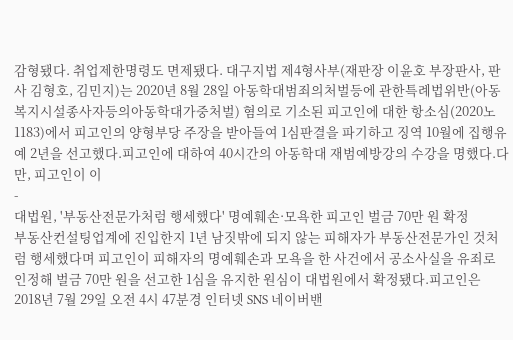감형됐다. 취업제한명령도 면제됐다. 대구지법 제4형사부(재판장 이윤호 부장판사, 판사 김형호, 김민지)는 2020년 8월 28일 아동학대범죄의처벌등에 관한특례법위반(아동복지시설종사자등의아동학대가중처벌) 혐의로 기소된 피고인에 대한 항소심(2020노1183)에서 피고인의 양형부당 주장을 받아들여 1심판결을 파기하고 징역 10월에 집행유예 2년을 선고했다.피고인에 대하여 40시간의 아동학대 재범예방강의 수강을 명했다.다만, 피고인이 이
-
대법원, '부동산전문가처럼 행세했다' 명예훼손·모욕한 피고인 벌금 70만 원 확정
부동산컨설팅업계에 진입한지 1년 남짓밖에 되지 않는 피해자가 부동산전문가인 것처럼 행세했다며 피고인이 피해자의 명예훼손과 모욕을 한 사건에서 공소사실을 유죄로 인정해 벌금 70만 원을 선고한 1심을 유지한 원심이 대법원에서 확정됐다.피고인은 2018년 7월 29일 오전 4시 47분경 인터넷 SNS 네이버밴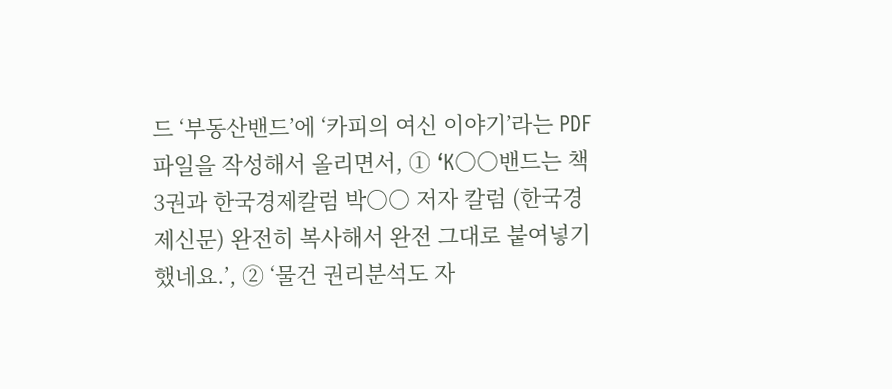드 ‘부동산밴드’에 ‘카피의 여신 이야기’라는 PDF 파일을 작성해서 올리면서, ① ‘K○○밴드는 책 3권과 한국경제칼럼 박○○ 저자 칼럼 (한국경제신문) 완전히 복사해서 완전 그대로 붙여넣기 했네요.’, ② ‘물건 권리분석도 자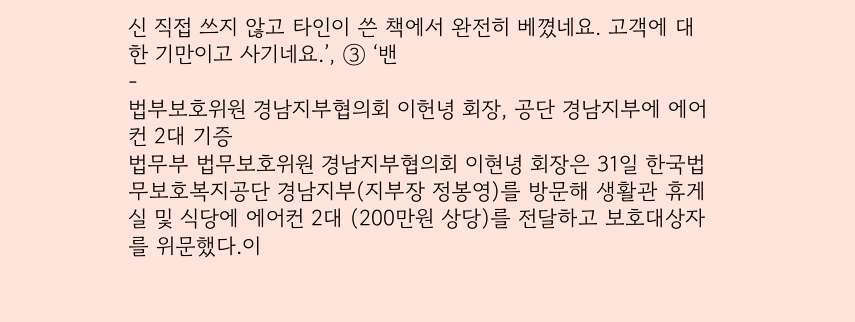신 직접 쓰지 않고 타인이 쓴 책에서 완전히 베꼈네요. 고객에 대한 기만이고 사기네요.’, ③ ‘밴
-
법부보호위원 경남지부협의회 이헌녕 회장, 공단 경남지부에 에어컨 2대 기증
법무부 법무보호위원 경남지부협의회 이현녕 회장은 31일 한국법무보호복지공단 경남지부(지부장 정봉영)를 방문해 생활관 휴게실 및 식당에 에어컨 2대 (200만원 상당)를 전달하고 보호대상자를 위문했다.이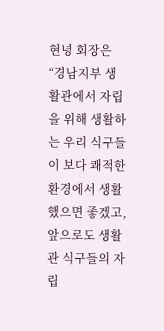현녕 회장은 “경남지부 생활관에서 자립을 위해 생활하는 우리 식구들이 보다 쾌적한 환경에서 생활했으면 좋겠고, 앞으로도 생활관 식구들의 자립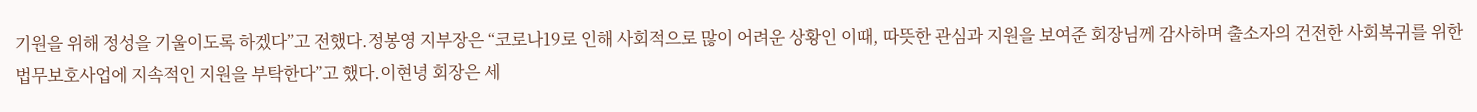기원을 위해 정성을 기울이도록 하겠다”고 전했다.정봉영 지부장은 “코로나19로 인해 사회적으로 많이 어려운 상황인 이때, 따뜻한 관심과 지원을 보여준 회장님께 감사하며 출소자의 건전한 사회복귀를 위한 법무보호사업에 지속적인 지원을 부탁한다”고 했다.이현녕 회장은 세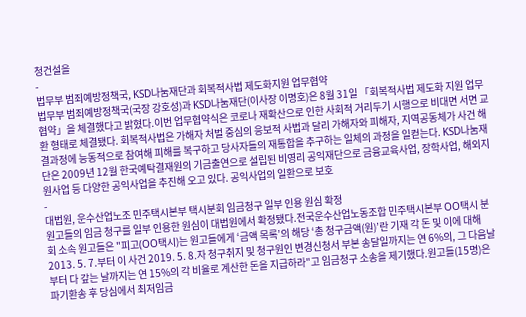청건설을
-
법무부 범죄예방정책국, KSD나눔재단과 회복적사법 제도화지원 업무협약
법무부 범죄예방정책국(국장 강호성)과 KSD나눔재단(이사장 이명호)은 8월 31일 「회복적사법 제도화 지원 업무협약」을 체결했다고 밝혔다.이번 업무협약식은 코로나 재확산으로 인한 사회적 거리두기 시행으로 비대면 서면 교환 형태로 체결됐다. 회복적사법은 가해자 처벌 중심의 응보적 사법과 달리 가해자와 피해자, 지역공동체가 사건 해결과정에 능동적으로 참여해 피해를 복구하고 당사자들의 재통합을 추구하는 일체의 과정을 일컫는다. KSD나눔재단은 2009년 12월 한국예탁결재원의 기금출연으로 설립된 비영리 공익재단으로 금융교육사업, 장학사업, 해외지원사업 등 다양한 공익사업을 추진해 오고 있다. 공익사업의 일환으로 보호
-
대법원, 운수산업노조 민주택시본부 택시분회 임금청구 일부 인용 원심 확정
원고들의 임금 청구를 일부 인용한 원심이 대법원에서 확정됐다.전국운수산업노동조합 민주택시본부 OO택시 분회 소속 원고들은 "피고(OO택시)는 원고들에게 ‘금액 목록’의 해당 ‘총 청구금액(원)’란 기재 각 돈 및 이에 대해 2013. 5. 7.부터 이 사건 2019. 5. 8.자 청구취지 및 청구원인 변경신청서 부본 송달일까지는 연 6%의, 그 다음날부터 다 갚는 날까지는 연 15%의 각 비율로 계산한 돈을 지급하라"고 임금청구 소송을 제기했다.원고들(15명)은 파기환송 후 당심에서 최저임금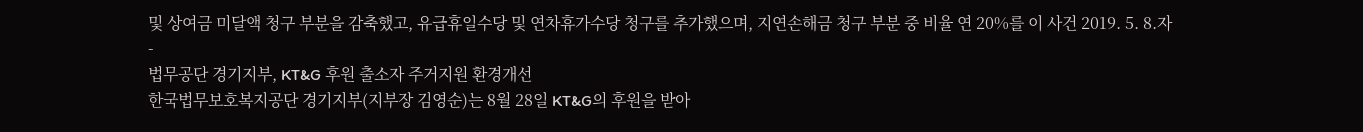및 상여금 미달액 청구 부분을 감축했고, 유급휴일수당 및 연차휴가수당 청구를 추가했으며, 지연손해금 청구 부분 중 비율 연 20%를 이 사건 2019. 5. 8.자
-
법무공단 경기지부, KT&G 후원 출소자 주거지원 환경개선
한국법무보호복지공단 경기지부(지부장 김영순)는 8월 28일 KT&G의 후원을 받아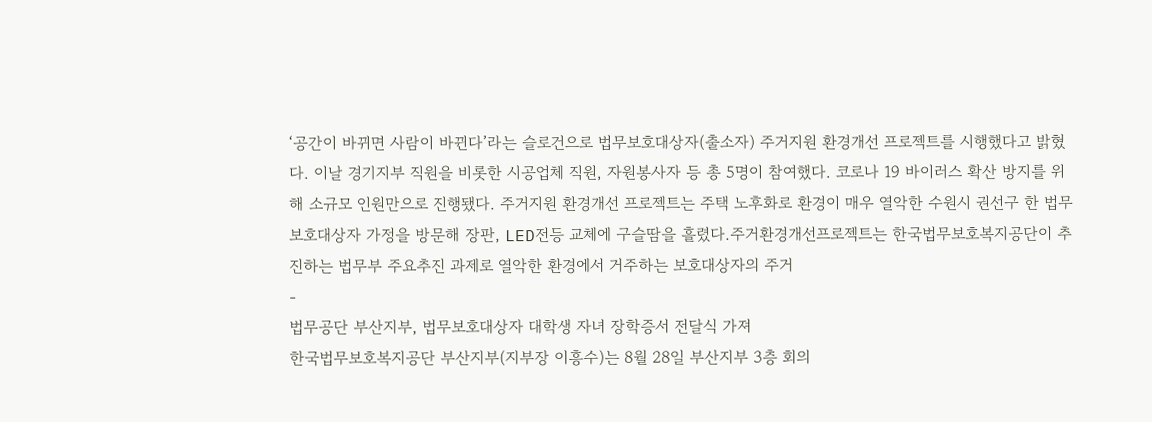‘공간이 바뀌면 사람이 바뀐다’라는 슬로건으로 법무보호대상자(출소자) 주거지원 환경개선 프로젝트를 시행했다고 밝혔다. 이날 경기지부 직원을 비롯한 시공업체 직원, 자원봉사자 등 총 5명이 참여했다. 코로나 19 바이러스 확산 방지를 위해 소규모 인원만으로 진행됐다. 주거지원 환경개선 프로젝트는 주택 노후화로 환경이 매우 열악한 수원시 권선구 한 법무보호대상자 가정을 방문해 장판, LED전등 교체에 구슬땀을 흘렸다.주거환경개선프로젝트는 한국법무보호복지공단이 추진하는 법무부 주요추진 과제로 열악한 환경에서 거주하는 보호대상자의 주거
-
법무공단 부산지부, 법무보호대상자 대학생 자녀 장학증서 전달식 가져
한국법무보호복지공단 부산지부(지부장 이흥수)는 8월 28일 부산지부 3층 회의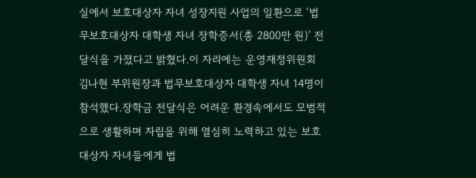실에서 보호대상자 자녀 성장지원 사업의 일환으로 ‘법무보호대상자 대학생 자녀 장학증서(총 2800만 원)’ 전달식을 가졌다고 밝혔다.이 자리에는 운영재정위원회 김나현 부위원장과 법무보호대상자 대학생 자녀 14명이 참석했다.장학금 전달식은 어려운 환경속에서도 모범적으로 생활하며 자립을 위해 열심히 노력하고 있는 보호대상자 자녀들에게 법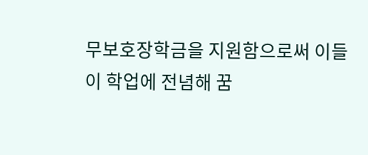무보호장학금을 지원함으로써 이들이 학업에 전념해 꿈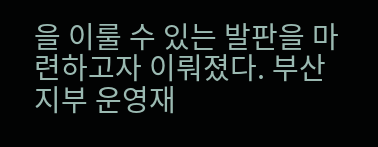을 이룰 수 있는 발판을 마련하고자 이뤄졌다. 부산지부 운영재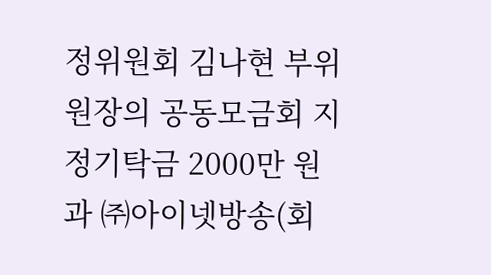정위원회 김나현 부위원장의 공동모금회 지정기탁금 2000만 원과 ㈜아이넷방송(회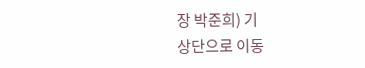장 박준희) 기
상단으로 이동